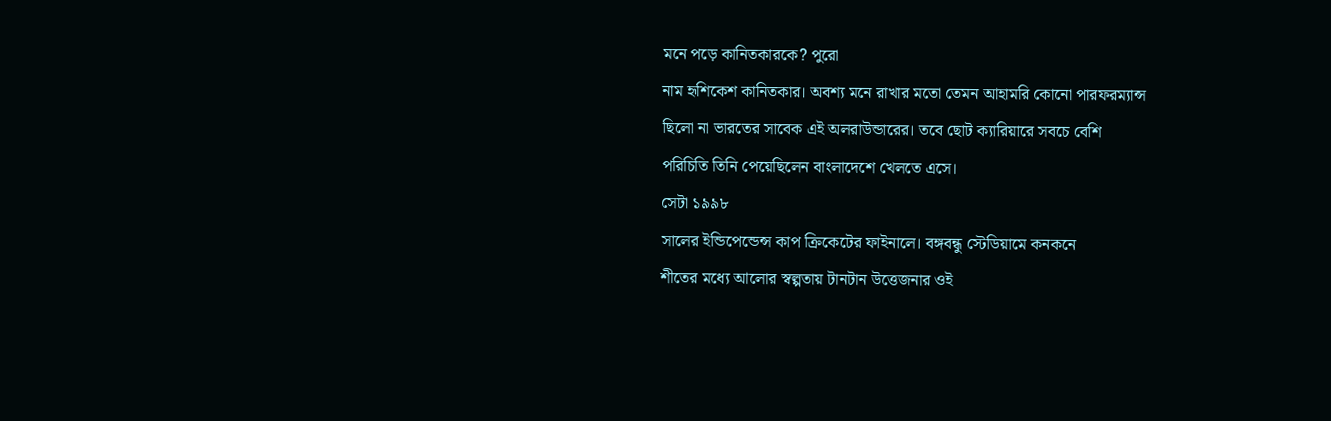মনে পড়ে কানিতকারকে? পুরো
নাম হৃশিকেশ কানিতকার। অবশ্য মনে রাখার মতো তেমন আহামরি কোনো পারফরম্যান্স
ছিলো না ভারতের সাবেক এই অলরাউন্ডারের। তবে ছোট ক্যারিয়ারে সবচে বেশি
পরিচিতি তিনি পেয়েছিলেন বাংলাদেশে খেলতে এসে।
সেটা ১৯৯৮
সালের ইন্ডিপেন্ডেন্স কাপ ক্রিকেটের ফাইনালে। বঙ্গবন্ধু স্টেডিয়ামে কনকনে
শীতের মধ্যে আলোর স্বল্পতায় টানটান উত্তেজনার ওই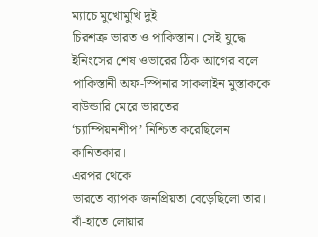ম্যাচে মুখোমুখি দুই
চিরশত্রু ভারত ও পাকিস্তান। সেই যুদ্ধে ইনিংসের শেষ ওভারের ঠিক আগের বলে
পাকিস্তানী অফ-স্পিনার সাকলাইন মুস্তাককে বাউন্ডারি মেরে ভারতের
‘চ্যাম্পিয়নশীপ’ নিশ্চিত করেছিলেন কানিতকার।
এরপর থেকে
ভারতে ব্যাপক জনপ্রিয়তা বেড়েছিলো তার। বাঁ-হাতে লোয়ার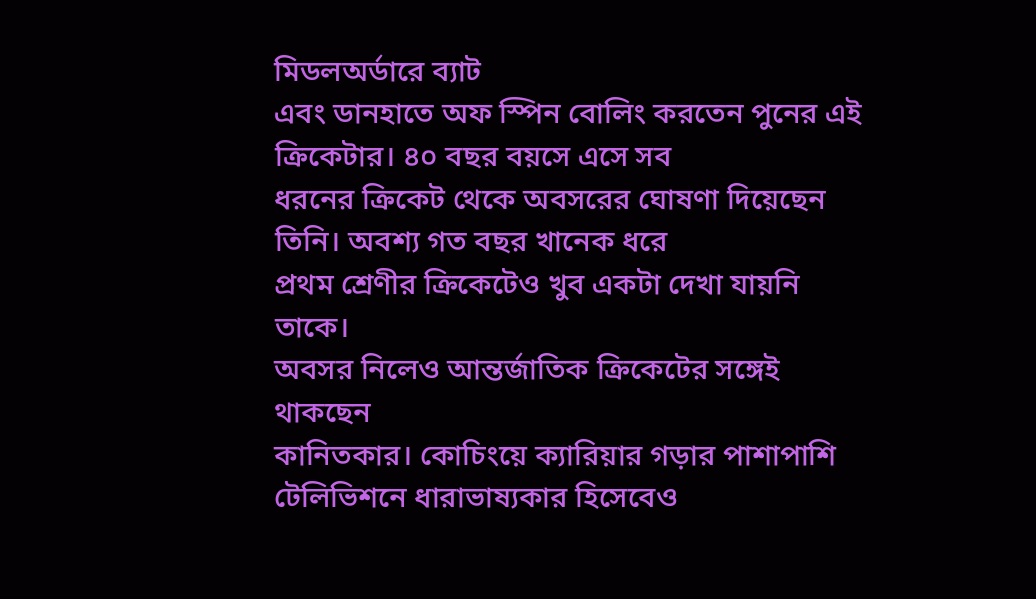মিডলঅর্ডারে ব্যাট
এবং ডানহাতে অফ স্পিন বোলিং করতেন পুনের এই ক্রিকেটার। ৪০ বছর বয়সে এসে সব
ধরনের ক্রিকেট থেকে অবসরের ঘোষণা দিয়েছেন তিনি। অবশ্য গত বছর খানেক ধরে
প্রথম শ্রেণীর ক্রিকেটেও খুব একটা দেখা যায়নি
তাকে।
অবসর নিলেও আন্তর্জাতিক ক্রিকেটের সঙ্গেই থাকছেন
কানিতকার। কোচিংয়ে ক্যারিয়ার গড়ার পাশাপাশি টেলিভিশনে ধারাভাষ্যকার হিসেবেও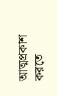আত্মপ্রকাশ করতে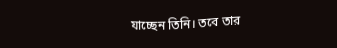যাচ্ছেন তিনি। তবে তার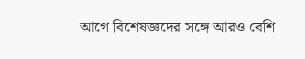আগে বিশেষজ্ঞদের সঙ্গে আরও বেশি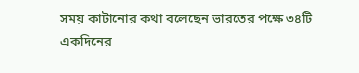সময় কাটানোর কথা বলেছেন ভারতের পক্ষে ৩৪টি একদিনের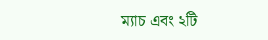ম্যাচ এবং ২টি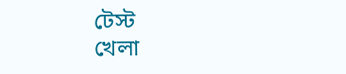টেস্ট
খেলা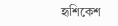হৃশিকেশ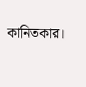কানিতকার।